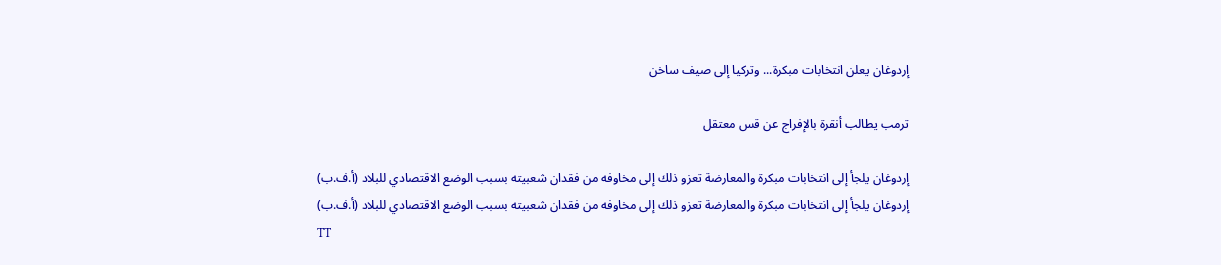إردوغان يعلن انتخابات مبكرة... وتركيا إلى صيف ساخن

ترمب يطالب أنقرة بالإفراج عن قس معتقل

إردوغان يلجأ إلى انتخابات مبكرة والمعارضة تعزو ذلك إلى مخاوفه من فقدان شعبيته بسبب الوضع الاقتصادي للبلاد (أ.ف.ب)
إردوغان يلجأ إلى انتخابات مبكرة والمعارضة تعزو ذلك إلى مخاوفه من فقدان شعبيته بسبب الوضع الاقتصادي للبلاد (أ.ف.ب)
TT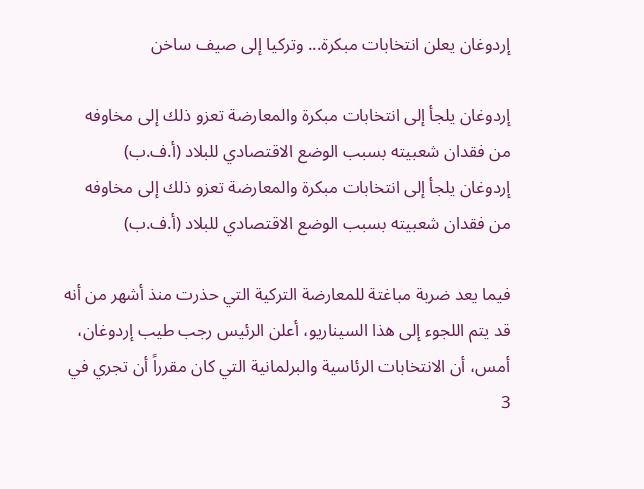إردوغان يعلن انتخابات مبكرة... وتركيا إلى صيف ساخن

إردوغان يلجأ إلى انتخابات مبكرة والمعارضة تعزو ذلك إلى مخاوفه من فقدان شعبيته بسبب الوضع الاقتصادي للبلاد (أ.ف.ب)
إردوغان يلجأ إلى انتخابات مبكرة والمعارضة تعزو ذلك إلى مخاوفه من فقدان شعبيته بسبب الوضع الاقتصادي للبلاد (أ.ف.ب)

فيما يعد ضربة مباغتة للمعارضة التركية التي حذرت منذ أشهر من أنه قد يتم اللجوء إلى هذا السيناريو، أعلن الرئيس رجب طيب إردوغان، أمس، أن الانتخابات الرئاسية والبرلمانية التي كان مقرراً أن تجري في 3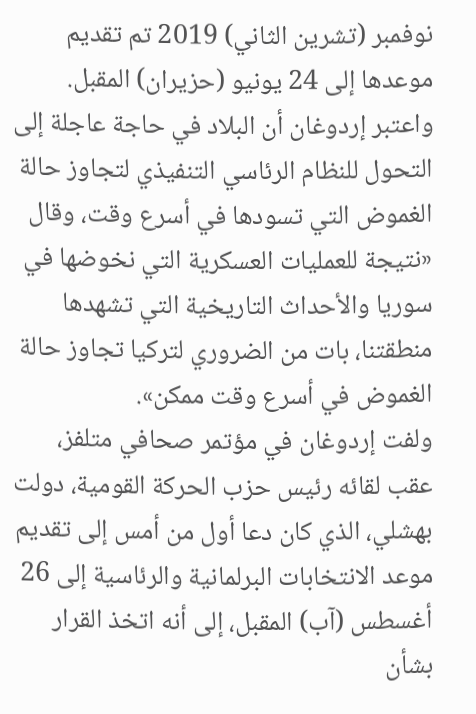نوفمبر (تشرين الثاني) 2019 تم تقديم موعدها إلى 24 يونيو (حزيران) المقبل. واعتبر إردوغان أن البلاد في حاجة عاجلة إلى التحول للنظام الرئاسي التنفيذي لتجاوز حالة الغموض التي تسودها في أسرع وقت، وقال «نتيجة للعمليات العسكرية التي نخوضها في سوريا والأحداث التاريخية التي تشهدها منطقتنا، بات من الضروري لتركيا تجاوز حالة الغموض في أسرع وقت ممكن».
ولفت إردوغان في مؤتمر صحافي متلفز، عقب لقائه رئيس حزب الحركة القومية، دولت بهشلي، الذي كان دعا أول من أمس إلى تقديم موعد الانتخابات البرلمانية والرئاسية إلى 26 أغسطس (آب) المقبل، إلى أنه اتخذ القرار بشأن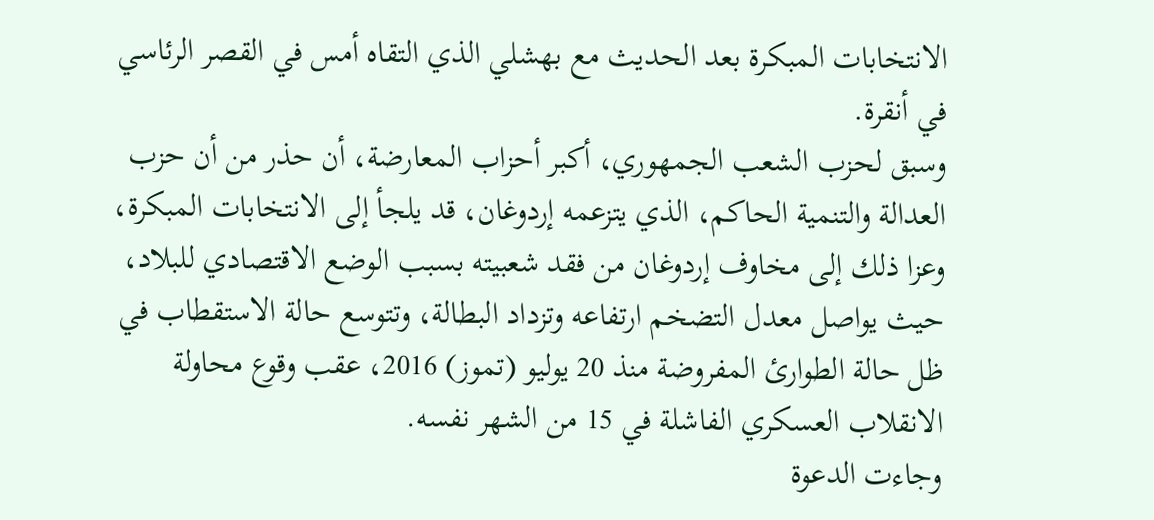الانتخابات المبكرة بعد الحديث مع بهشلي الذي التقاه أمس في القصر الرئاسي في أنقرة.
وسبق لحزب الشعب الجمهوري، أكبر أحزاب المعارضة، أن حذر من أن حزب العدالة والتنمية الحاكم، الذي يتزعمه إردوغان، قد يلجأ إلى الانتخابات المبكرة، وعزا ذلك إلى مخاوف إردوغان من فقد شعبيته بسبب الوضع الاقتصادي للبلاد، حيث يواصل معدل التضخم ارتفاعه وتزداد البطالة، وتتوسع حالة الاستقطاب في ظل حالة الطوارئ المفروضة منذ 20 يوليو (تموز) 2016، عقب وقوع محاولة الانقلاب العسكري الفاشلة في 15 من الشهر نفسه.
وجاءت الدعوة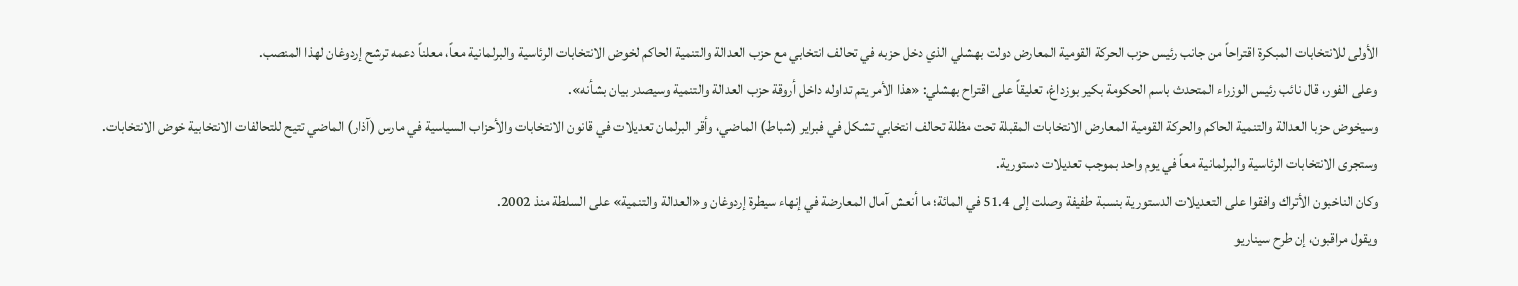الأولى للانتخابات المبكرة اقتراحاً من جانب رئيس حزب الحركة القومية المعارض دولت بهشلي الذي دخل حزبه في تحالف انتخابي مع حزب العدالة والتنمية الحاكم لخوض الانتخابات الرئاسية والبرلمانية معاً، معلناً دعمه ترشح إردوغان لهذا المنصب.
وعلى الفور، قال نائب رئيس الوزراء المتحدث باسم الحكومة بكير بوزداغ، تعليقاً على اقتراح بهشلي: «هذا الأمر يتم تداوله داخل أروقة حزب العدالة والتنمية وسيصدر بيان بشأنه».
وسيخوض حزبا العدالة والتنمية الحاكم والحركة القومية المعارض الانتخابات المقبلة تحت مظلة تحالف انتخابي تشكل في فبراير (شباط) الماضي، وأقر البرلمان تعديلات في قانون الانتخابات والأحزاب السياسية في مارس (آذار) الماضي تتيح للتحالفات الانتخابية خوض الانتخابات.
وستجرى الانتخابات الرئاسية والبرلمانية معاً في يوم واحد بموجب تعديلات دستورية.
وكان الناخبون الأتراك وافقوا على التعديلات الدستورية بنسبة طفيفة وصلت إلى 51.4 في المائة؛ ما أنعش آمال المعارضة في إنهاء سيطرة إردوغان و«العدالة والتنمية» على السلطة منذ 2002.
ويقول مراقبون، إن طرح سيناريو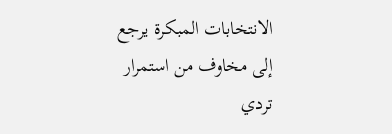الانتخابات المبكرة يرجع إلى مخاوف من استمرار تردي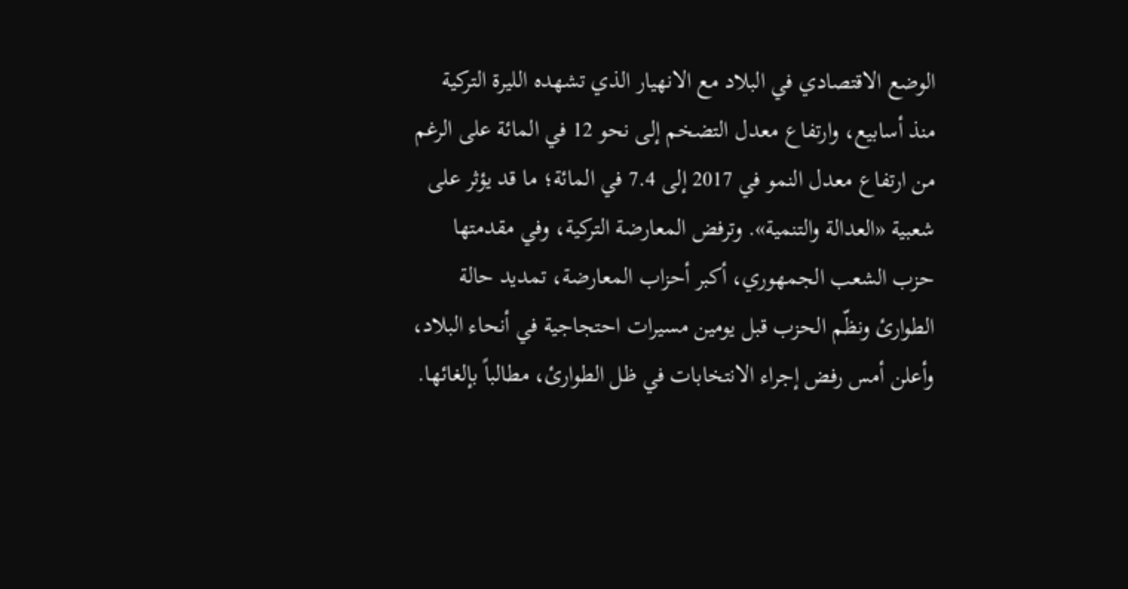الوضع الاقتصادي في البلاد مع الانهيار الذي تشهده الليرة التركية منذ أسابيع، وارتفاع معدل التضخم إلى نحو 12 في المائة على الرغم من ارتفاع معدل النمو في 2017 إلى 7.4 في المائة؛ ما قد يؤثر على شعبية «العدالة والتنمية». وترفض المعارضة التركية، وفي مقدمتها حزب الشعب الجمهوري، أكبر أحزاب المعارضة، تمديد حالة الطوارئ ونظّم الحزب قبل يومين مسيرات احتجاجية في أنحاء البلاد، وأعلن أمس رفض إجراء الانتخابات في ظل الطوارئ، مطالباً بإلغائها.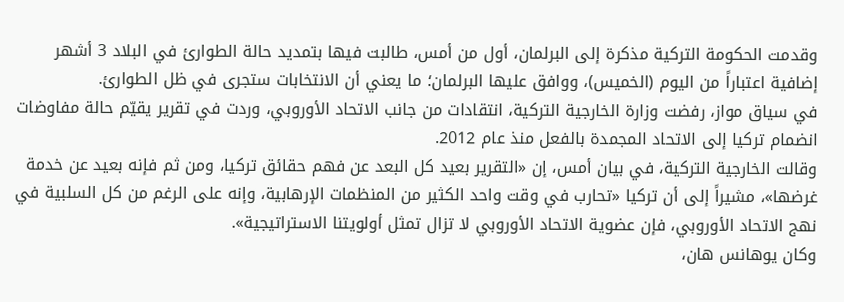وقدمت الحكومة التركية مذكرة إلى البرلمان، أول من أمس، طالبت فيها بتمديد حالة الطوارئ في البلاد 3 أشهر إضافية اعتباراً من اليوم (الخميس)، ووافق عليها البرلمان؛ ما يعني أن الانتخابات ستجرى في ظل الطوارئ.
في سياق مواز، رفضت وزارة الخارجية التركية، انتقادات من جانب الاتحاد الأوروبي، وردت في تقرير يقيّم حالة مفاوضات انضمام تركيا إلى الاتحاد المجمدة بالفعل منذ عام 2012.
وقالت الخارجية التركية، في بيان أمس، إن «التقرير بعيد كل البعد عن فهم حقائق تركيا، ومن ثم فإنه بعيد عن خدمة غرضها»، مشيراً إلى أن تركيا «تحارب في وقت واحد الكثير من المنظمات الإرهابية، وإنه على الرغم من كل السلبية في نهج الاتحاد الأوروبي، فإن عضوية الاتحاد الأوروبي لا تزال تمثل أولويتنا الاستراتيجية».
وكان يوهانس هان،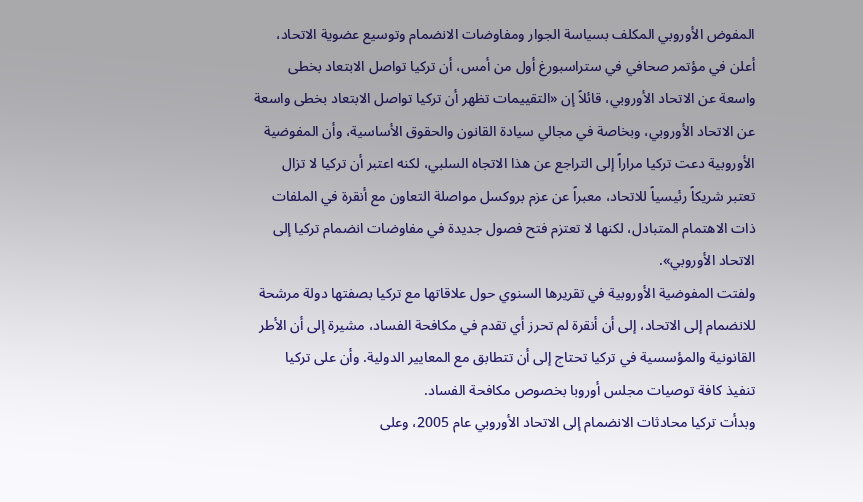المفوض الأوروبي المكلف بسياسة الجوار ومفاوضات الانضمام وتوسيع عضوية الاتحاد، أعلن في مؤتمر صحافي في ستراسبورغ أول من أمس، أن تركيا تواصل الابتعاد بخطى واسعة عن الاتحاد الأوروبي، قائلاً إن «التقييمات تظهر أن تركيا تواصل الابتعاد بخطى واسعة عن الاتحاد الأوروبي، وبخاصة في مجالي سيادة القانون والحقوق الأساسية، وأن المفوضية الأوروبية دعت تركيا مراراً إلى التراجع عن هذا الاتجاه السلبي، لكنه اعتبر أن تركيا لا تزال تعتبر شريكاً رئيسياً للاتحاد، معبراً عن عزم بروكسل مواصلة التعاون مع أنقرة في الملفات ذات الاهتمام المتبادل، لكنها لا تعتزم فتح فصول جديدة في مفاوضات انضمام تركيا إلى الاتحاد الأوروبي».
ولفتت المفوضية الأوروبية في تقريرها السنوي حول علاقاتها مع تركيا بصفتها دولة مرشحة للانضمام إلى الاتحاد، إلى أن أنقرة لم تحرز أي تقدم في مكافحة الفساد، مشيرة إلى أن الأطر القانونية والمؤسسية في تركيا تحتاج إلى أن تتطابق مع المعايير الدولية. وأن على تركيا تنفيذ كافة توصيات مجلس أوروبا بخصوص مكافحة الفساد.
وبدأت تركيا محادثات الانضمام إلى الاتحاد الأوروبي عام 2005، وعلى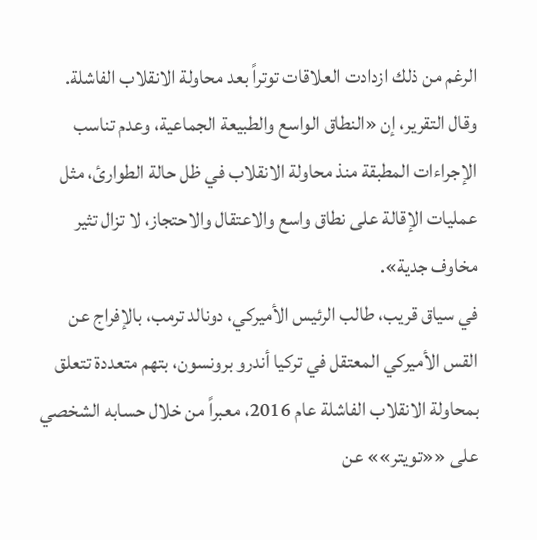الرغم من ذلك ازدادت العلاقات توتراً بعد محاولة الانقلاب الفاشلة. وقال التقرير، إن «النطاق الواسع والطبيعة الجماعية، وعدم تناسب الإجراءات المطبقة منذ محاولة الانقلاب في ظل حالة الطوارئ، مثل عمليات الإقالة على نطاق واسع والاعتقال والاحتجاز، لا تزال تثير مخاوف جدية».
في سياق قريب، طالب الرئيس الأميركي، دونالد ترمب، بالإفراج عن القس الأميركي المعتقل في تركيا أندرو برونسون، بتهم متعددة تتعلق بمحاولة الانقلاب الفاشلة عام 2016، معبراً من خلال حسابه الشخصي على ««تويتر»» عن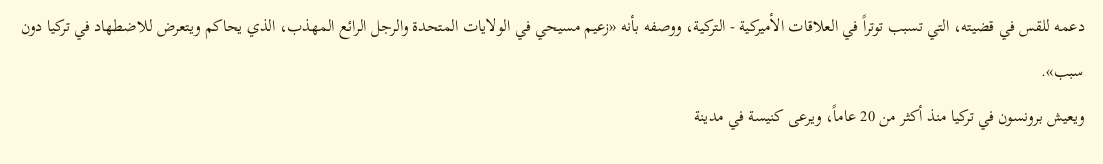دعمه للقس في قضيته، التي تسبب توتراً في العلاقات الأميركية - التركية، ووصفه بأنه «زعيم مسيحي في الولايات المتحدة والرجل الرائع المهذب، الذي يحاكم ويتعرض للاضطهاد في تركيا دون سبب».
ويعيش برونسون في تركيا منذ أكثر من 20 عاماً، ويرعى كنيسة في مدينة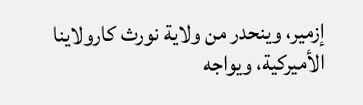إزمير، وينحدر من ولاية نورث كارولاينا الأميركية، ويواجه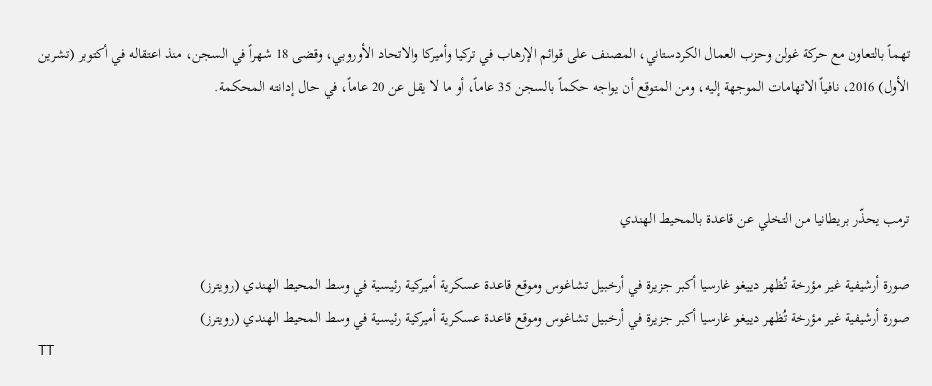تهماً بالتعاون مع حركة غولن وحزب العمال الكردستاني، المصنف على قوائم الإرهاب في تركيا وأميركا والاتحاد الأوروبي، وقضى 18 شهراً في السجن، منذ اعتقاله في أكتوبر (تشرين الأول) 2016، نافياً الاتهامات الموجهة إليه، ومن المتوقع أن يواجه حكماً بالسجن 35 عاماً، أو ما لا يقل عن 20 عاماً، في حال إدانته المحكمة.



ترمب يحذّر بريطانيا من التخلي عن قاعدة بالمحيط الهندي

صورة أرشيفية غير مؤرخة تُظهر دييغو غارسيا أكبر جزيرة في أرخبيل تشاغوس وموقع قاعدة عسكرية أميركية رئيسية في وسط المحيط الهندي (رويترز)
صورة أرشيفية غير مؤرخة تُظهر دييغو غارسيا أكبر جزيرة في أرخبيل تشاغوس وموقع قاعدة عسكرية أميركية رئيسية في وسط المحيط الهندي (رويترز)
TT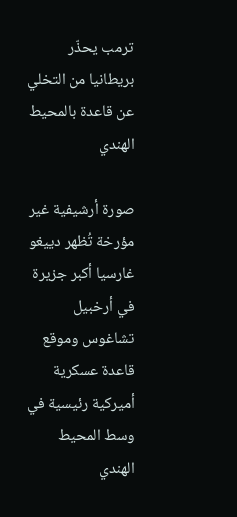ترمب يحذّر بريطانيا من التخلي عن قاعدة بالمحيط الهندي

صورة أرشيفية غير مؤرخة تُظهر دييغو غارسيا أكبر جزيرة في أرخبيل تشاغوس وموقع قاعدة عسكرية أميركية رئيسية في وسط المحيط الهندي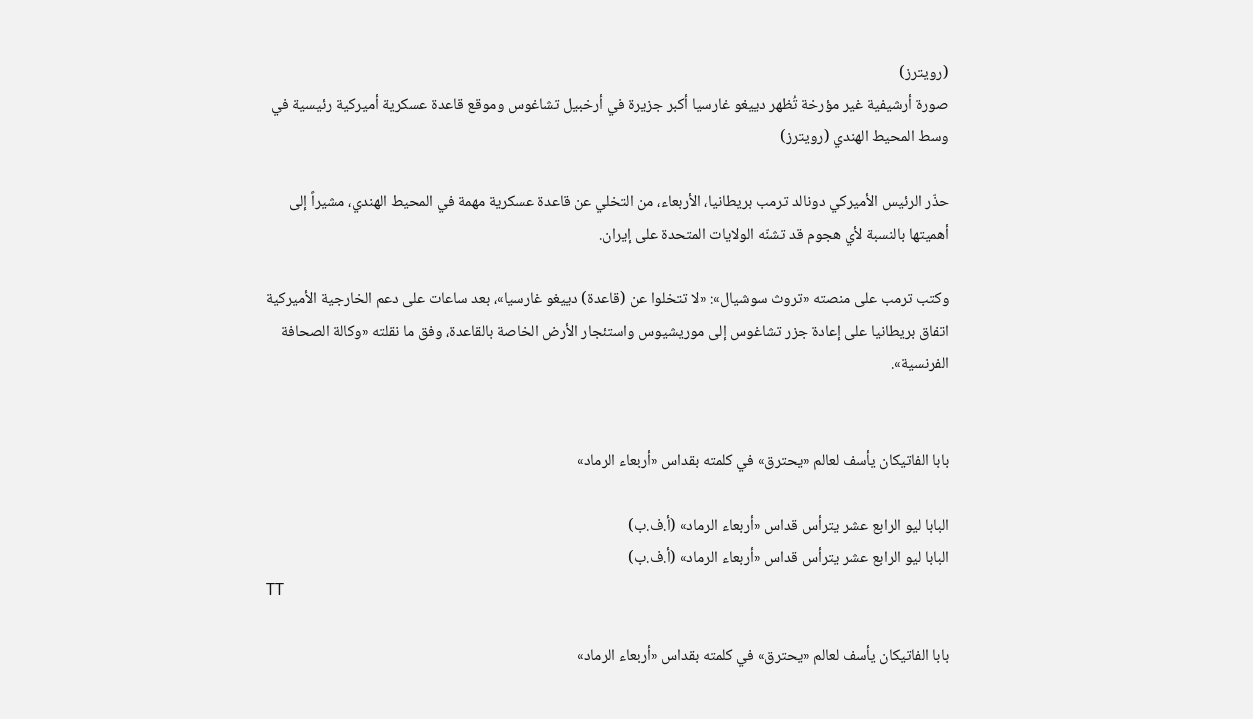(رويترز)
صورة أرشيفية غير مؤرخة تُظهر دييغو غارسيا أكبر جزيرة في أرخبيل تشاغوس وموقع قاعدة عسكرية أميركية رئيسية في وسط المحيط الهندي (رويترز)

حذّر الرئيس الأميركي دونالد ترمب بريطانيا، الأربعاء، من التخلي عن قاعدة عسكرية مهمة في المحيط الهندي، مشيراً إلى أهميتها بالنسبة لأي هجوم قد تشنّه الولايات المتحدة على إيران.

وكتب ترمب على منصته «تروث سوشيال»: «لا تتخلوا عن (قاعدة) دييغو غارسيا»، بعد ساعات على دعم الخارجية الأميركية اتفاق بريطانيا على إعادة جزر تشاغوس إلى موريشيوس واستئجار الأرض الخاصة بالقاعدة، وفق ما نقلته «وكالة الصحافة الفرنسية».


بابا الفاتيكان يأسف لعالم «يحترق» في كلمته بقداس «أربعاء الرماد»

البابا ليو الرابع عشر يترأس قداس «أربعاء الرماد» (أ.ف.ب)
البابا ليو الرابع عشر يترأس قداس «أربعاء الرماد» (أ.ف.ب)
TT

بابا الفاتيكان يأسف لعالم «يحترق» في كلمته بقداس «أربعاء الرماد»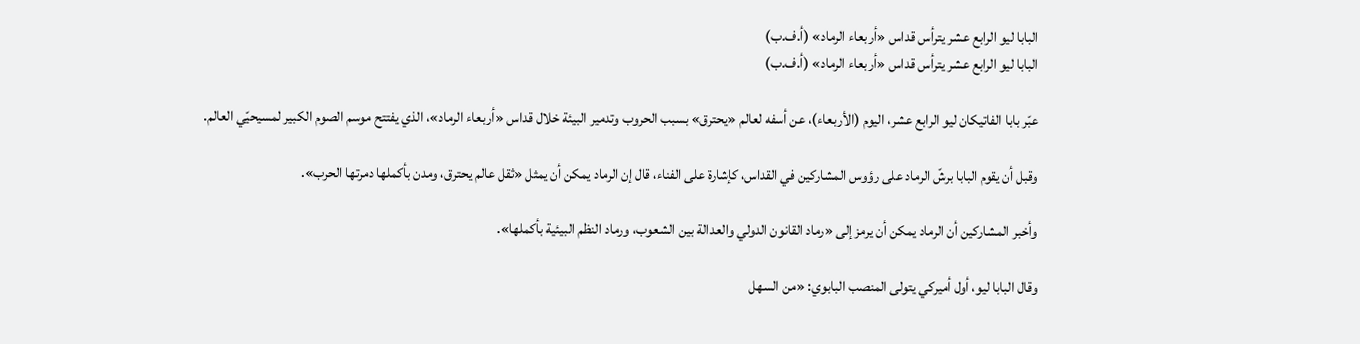البابا ليو الرابع عشر يترأس قداس «أربعاء الرماد» (أ.ف.ب)
البابا ليو الرابع عشر يترأس قداس «أربعاء الرماد» (أ.ف.ب)

عبّر بابا الفاتيكان ليو الرابع عشر، اليوم (الأربعاء)، عن أسفه لعالم «يحترق» بسبب الحروب وتدمير البيئة خلال قداس «أربعاء الرماد»، الذي يفتتح موسم الصوم الكبير لمسيحيّي العالم.

وقبل أن يقوم البابا برشّ الرماد على ‌رؤوس المشاركين ‌في القداس، كإشارة على ‌الفناء، قال إن الرماد يمكن أن يمثل «ثقل عالم يحترق، ومدن بأكملها دمرتها الحرب».

وأخبر المشاركين أن الرماد يمكن أن يرمز إلى «رماد القانون الدولي والعدالة بين الشعوب، ورماد النظم البيئية ‌بأكملها».

وقال ‌البابا ليو، أول أميركي يتولى ‌المنصب البابوي: «من السهل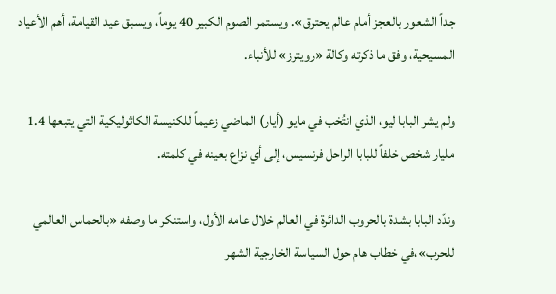جداً ‌الشعور بالعجز أمام عالم يحترق». ويستمر الصوم الكبير 40 يوماً، ويسبق عيد القيامة، أهم الأعياد المسيحية، وفق ما ذكرته وكالة «رويترز» للأنباء.

ولم ‌يشر البابا ليو، الذي انتُخب في مايو (أيار) الماضي زعيماً للكنيسة الكاثوليكية التي يتبعها 1.4 مليار شخص خلفاً للبابا الراحل فرنسيس، إلى أي نزاع بعينه في كلمته.

وندّد البابا بشدة بالحروب الدائرة في العالم خلال عامه الأول، واستنكر ما وصفه «بالحماس العالمي للحرب»،في خطاب هام حول السياسة الخارجية الشهر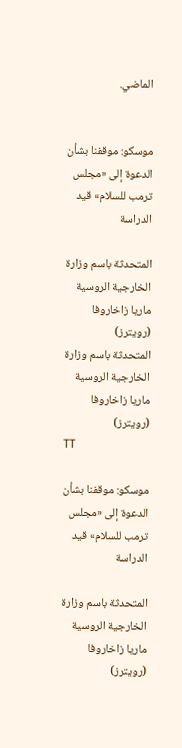الماضي.


موسكو: موقفنا بشأن الدعوة إلى «مجلس ترمب للسلام» قيد الدراسة

المتحدثة باسم وزارة الخارجية الروسية ماريا زاخاروفا (رويترز)
المتحدثة باسم وزارة الخارجية الروسية ماريا زاخاروفا (رويترز)
TT

موسكو: موقفنا بشأن الدعوة إلى «مجلس ترمب للسلام» قيد الدراسة

المتحدثة باسم وزارة الخارجية الروسية ماريا زاخاروفا (رويترز)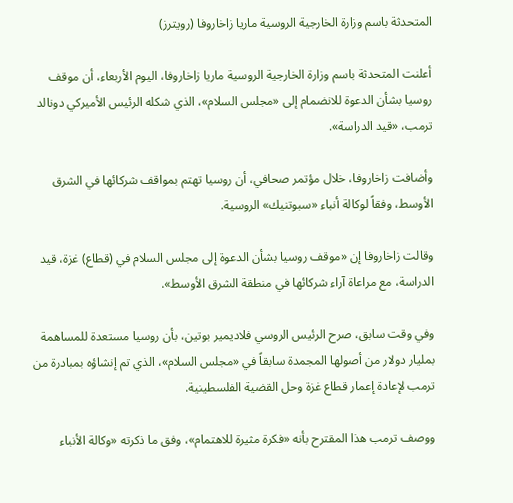المتحدثة باسم وزارة الخارجية الروسية ماريا زاخاروفا (رويترز)

أعلنت المتحدثة باسم وزارة الخارجية الروسية ماريا زاخاروفا، اليوم الأربعاء، أن موقف روسيا بشأن الدعوة للانضمام إلى «مجلس السلام»، الذي شكله الرئيس الأميركي دونالد ترمب، «قيد الدراسة».

وأضافت زاخاروفا، خلال مؤتمر صحافي، أن روسيا تهتم بمواقف شركائها في الشرق الأوسط، وفقاً لوكالة أنباء «سبوتنيك» الروسية.

وقالت زاخاروفا إن «موقف روسيا بشأن الدعوة إلى مجلس السلام في (قطاع) غزة، قيد الدراسة، مع مراعاة آراء شركائها في منطقة الشرق الأوسط».

وفي وقت سابق، صرح الرئيس الروسي فلاديمير بوتين، بأن روسيا مستعدة للمساهمة بمليار دولار من أصولها المجمدة سابقاً في «مجلس السلام»، الذي تم إنشاؤه بمبادرة من ترمب لإعادة إعمار قطاع غزة وحل القضية الفلسطينية.

ووصف ترمب هذا المقترح بأنه «فكرة مثيرة للاهتمام»، وفق ما ذكرته «وكالة الأنباء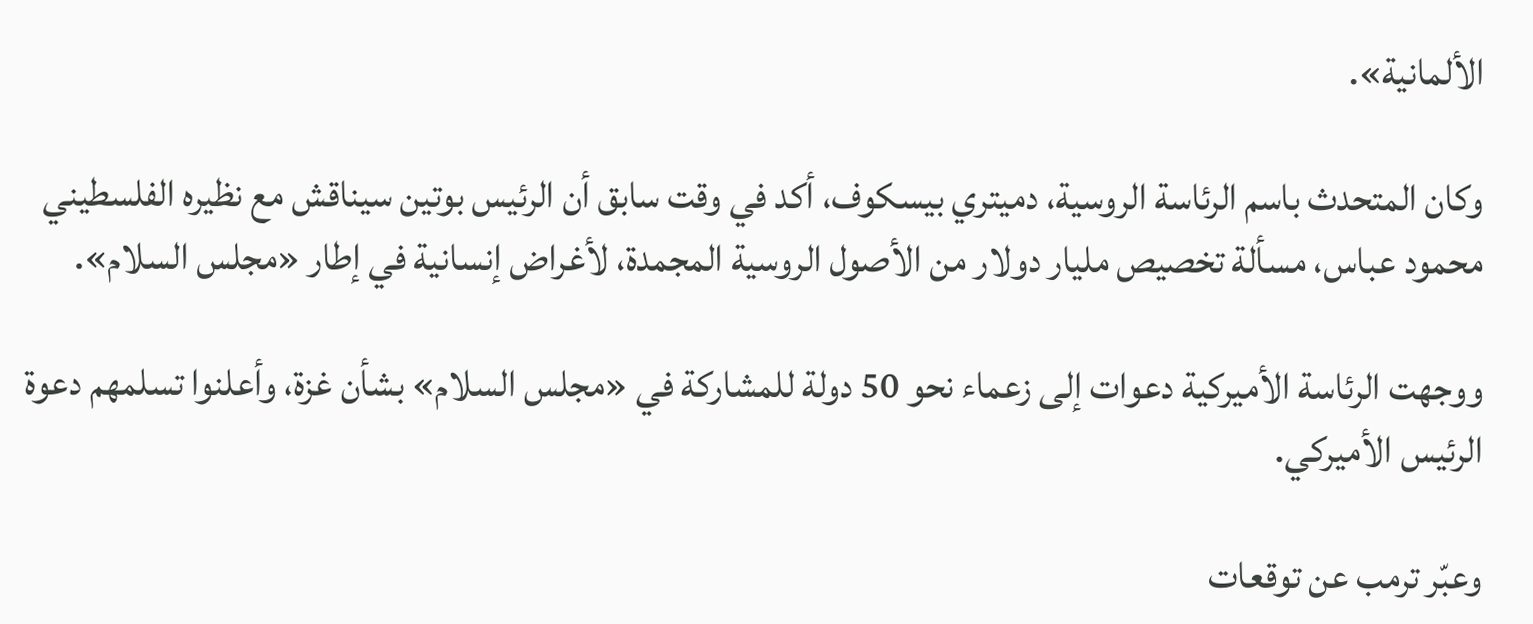الألمانية».

وكان المتحدث باسم الرئاسة الروسية، دميتري بيسكوف، أكد في وقت سابق أن الرئيس بوتين سيناقش مع نظيره الفلسطيني محمود عباس، مسألة تخصيص مليار دولار من الأصول الروسية المجمدة، لأغراض إنسانية في إطار «مجلس السلام».

ووجهت الرئاسة الأميركية دعوات إلى زعماء نحو 50 دولة للمشاركة في «مجلس السلام» بشأن غزة، وأعلنوا تسلمهم دعوة الرئيس الأميركي.

وعبّر ترمب عن توقعات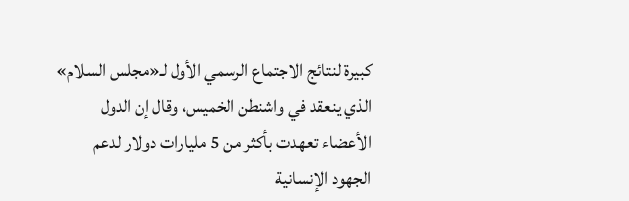كبيرة لنتائج الاجتماع الرسمي الأول لـ«مجلس السلام» الذي ينعقد في واشنطن الخميس، وقال إن الدول الأعضاء تعهدت بأكثر من 5 مليارات دولار لدعم الجهود الإنسانية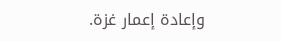وإعادة إعمار غزة.